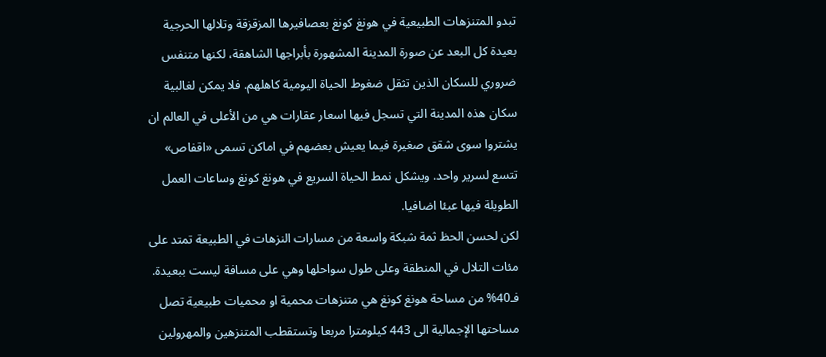تبدو المتنزهات الطبيعية في هونغ كونغ بعصافيرها المزقزقة وتلالها الحرجية بعيدة كل البعد عن صورة المدينة المشهورة بأبراجها الشاهقة، لكنها متنفس ضروري للسكان الذين تثقل ضغوط الحياة اليومية كاهلهم. فلا يمكن لغالبية سكان هذه المدينة التي تسجل فيها اسعار عقارات هي من الأعلى في العالم ان يشتروا سوى شقق صغيرة فيما يعيش بعضهم في اماكن تسمى «اقفاص» تتسع لسرير واحد. ويشكل نمط الحياة السريع في هونغ كونغ وساعات العمل الطويلة فيها عبئا اضافيا.
لكن لحسن الحظ ثمة شبكة واسعة من مسارات النزهات في الطبيعة تمتد على مئات التلال في المنطقة وعلى طول سواحلها وهي على مسافة ليست ببعيدة.
فـ40% من مساحة هونغ كونغ هي متنزهات محمية او محميات طبيعية تصل مساحتها الإجمالية الى 443 كيلومترا مربعا وتستقطب المتنزهين والمهرولين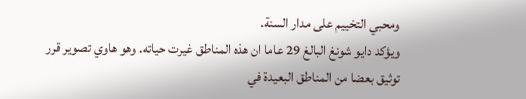ومحبي التخييم على مدار السنة.
ويؤكد دايو شونغ البالغ 29 عاما ان هذه المناطق غيرت حياته. وهو هاوي تصوير قرر توثيق بعضا من المناطق البعيدة في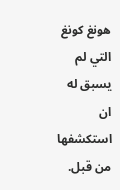هونغ كونغ التي لم يسبق له ان استكشفها من قبل.